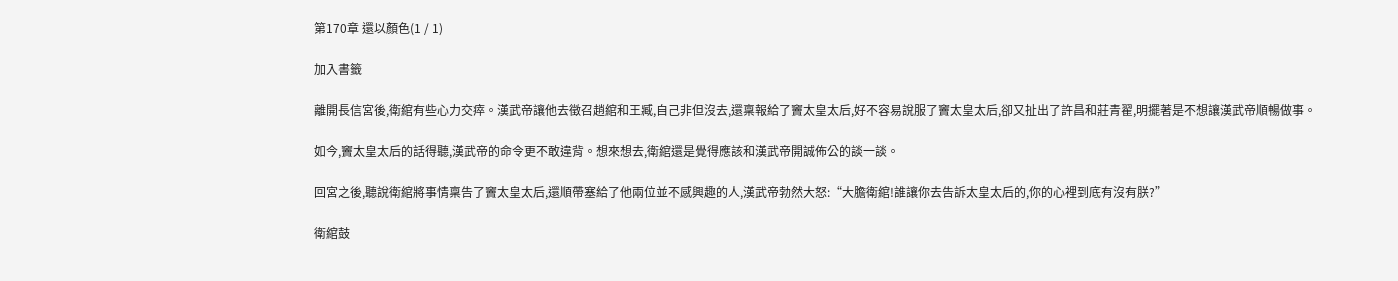第170章 還以顏色(1 / 1)

加入書籤

離開長信宮後,衛綰有些心力交瘁。漢武帝讓他去徵召趙綰和王臧,自己非但沒去,還稟報給了竇太皇太后,好不容易說服了竇太皇太后,卻又扯出了許昌和莊青翟,明擺著是不想讓漢武帝順暢做事。

如今,竇太皇太后的話得聽,漢武帝的命令更不敢違背。想來想去,衛綰還是覺得應該和漢武帝開誠佈公的談一談。

回宮之後,聽說衛綰將事情稟告了竇太皇太后,還順帶塞給了他兩位並不感興趣的人,漢武帝勃然大怒:“大膽衛綰!誰讓你去告訴太皇太后的,你的心裡到底有沒有朕?”

衛綰鼓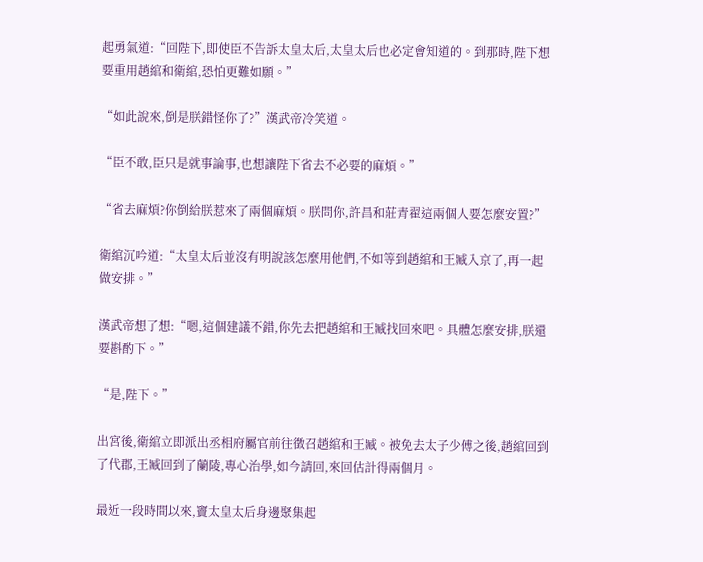起勇氣道:“回陛下,即使臣不告訴太皇太后,太皇太后也必定會知道的。到那時,陛下想要重用趙綰和衛綰,恐怕更難如願。”

“如此說來,倒是朕錯怪你了?”漢武帝冷笑道。

“臣不敢,臣只是就事論事,也想讓陛下省去不必要的麻煩。”

“省去麻煩?你倒給朕惹來了兩個麻煩。朕問你,許昌和莊青翟這兩個人要怎麼安置?”

衛綰沉吟道:“太皇太后並沒有明說該怎麼用他們,不如等到趙綰和王臧入京了,再一起做安排。”

漢武帝想了想:“嗯,這個建議不錯,你先去把趙綰和王臧找回來吧。具體怎麼安排,朕還要斟酌下。”

“是,陛下。”

出宮後,衛綰立即派出丞相府屬官前往徵召趙綰和王臧。被免去太子少傅之後,趙綰回到了代郡,王臧回到了蘭陵,專心治學,如今請回,來回估計得兩個月。

最近一段時間以來,竇太皇太后身邊聚集起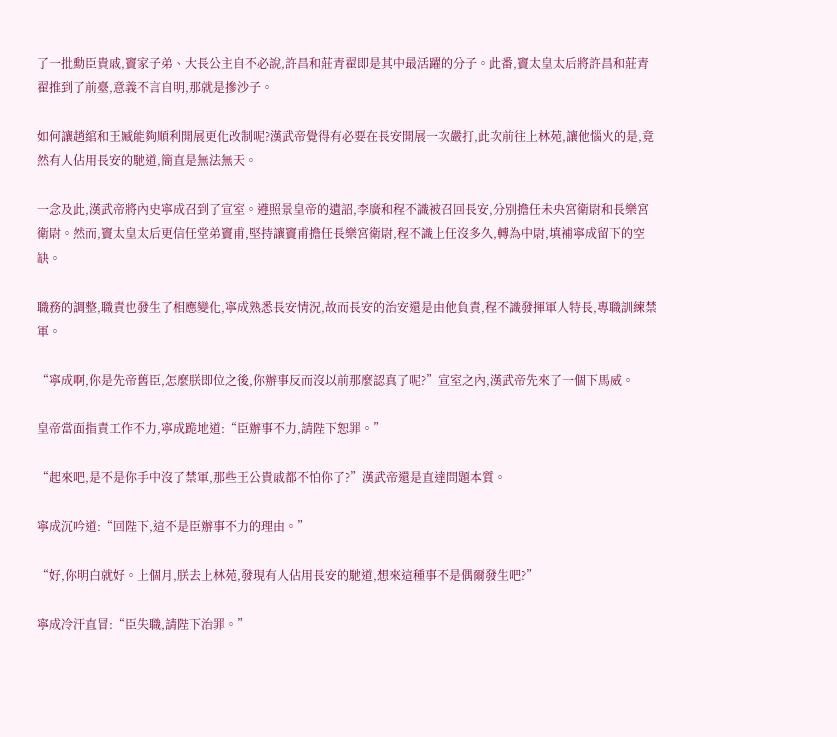了一批勳臣貴戚,竇家子弟、大長公主自不必說,許昌和莊青翟即是其中最活躍的分子。此番,竇太皇太后將許昌和莊青翟推到了前臺,意義不言自明,那就是摻沙子。

如何讓趙綰和王臧能夠順利開展更化改制呢?漢武帝覺得有必要在長安開展一次嚴打,此次前往上林苑,讓他惱火的是,竟然有人佔用長安的馳道,簡直是無法無天。

一念及此,漢武帝將內史寧成召到了宣室。遵照景皇帝的遺詔,李廣和程不識被召回長安,分別擔任未央宮衛尉和長樂宮衛尉。然而,竇太皇太后更信任堂弟竇甫,堅持讓竇甫擔任長樂宮衛尉,程不識上任沒多久,轉為中尉,填補寧成留下的空缺。

職務的調整,職責也發生了相應變化,寧成熟悉長安情況,故而長安的治安還是由他負責,程不識發揮軍人特長,專職訓練禁軍。

“寧成啊,你是先帝舊臣,怎麼朕即位之後,你辦事反而沒以前那麼認真了呢?”宣室之內,漢武帝先來了一個下馬威。

皇帝當面指責工作不力,寧成跪地道:“臣辦事不力,請陛下恕罪。”

“起來吧,是不是你手中沒了禁軍,那些王公貴戚都不怕你了?”漢武帝還是直達問題本質。

寧成沉吟道:“回陛下,這不是臣辦事不力的理由。”

“好,你明白就好。上個月,朕去上林苑,發現有人佔用長安的馳道,想來這種事不是偶爾發生吧?”

寧成冷汗直冒:“臣失職,請陛下治罪。”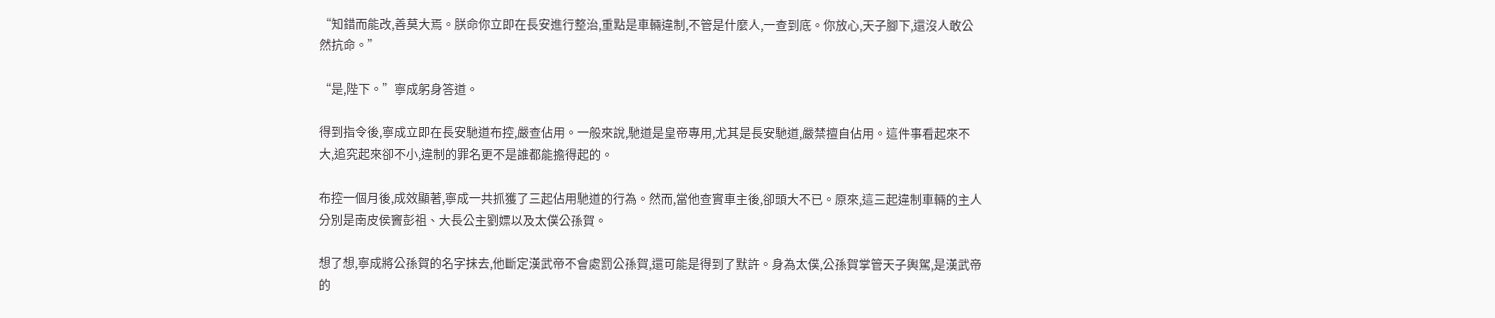“知錯而能改,善莫大焉。朕命你立即在長安進行整治,重點是車輛違制,不管是什麼人,一查到底。你放心,天子腳下,還沒人敢公然抗命。”

“是,陛下。”寧成躬身答道。

得到指令後,寧成立即在長安馳道布控,嚴查佔用。一般來說,馳道是皇帝專用,尤其是長安馳道,嚴禁擅自佔用。這件事看起來不大,追究起來卻不小,違制的罪名更不是誰都能擔得起的。

布控一個月後,成效顯著,寧成一共抓獲了三起佔用馳道的行為。然而,當他查實車主後,卻頭大不已。原來,這三起違制車輛的主人分別是南皮侯竇彭祖、大長公主劉嫖以及太僕公孫賀。

想了想,寧成將公孫賀的名字抹去,他斷定漢武帝不會處罰公孫賀,還可能是得到了默許。身為太僕,公孫賀掌管天子輿駕,是漢武帝的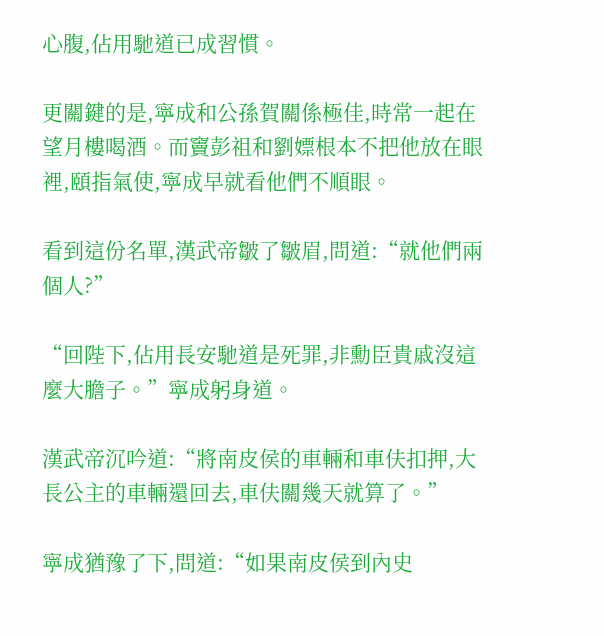心腹,佔用馳道已成習慣。

更關鍵的是,寧成和公孫賀關係極佳,時常一起在望月樓喝酒。而竇彭祖和劉嫖根本不把他放在眼裡,頤指氣使,寧成早就看他們不順眼。

看到這份名單,漢武帝皺了皺眉,問道:“就他們兩個人?”

“回陛下,佔用長安馳道是死罪,非勳臣貴戚沒這麼大膽子。”寧成躬身道。

漢武帝沉吟道:“將南皮侯的車輛和車伕扣押,大長公主的車輛還回去,車伕關幾天就算了。”

寧成猶豫了下,問道:“如果南皮侯到內史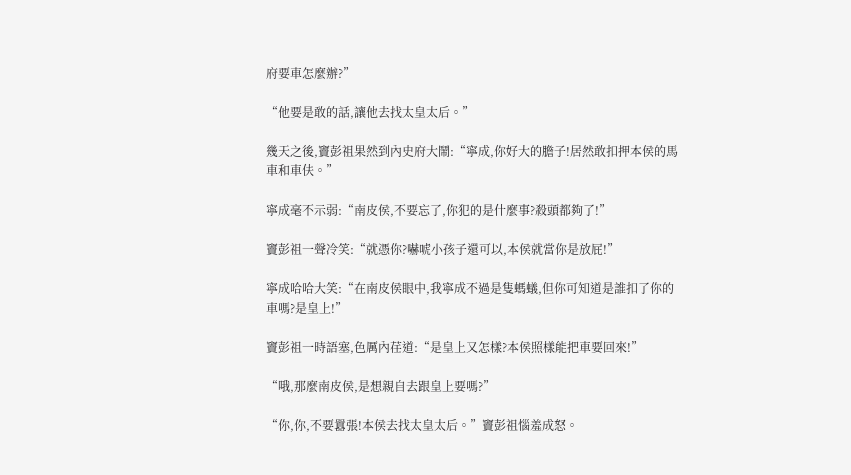府要車怎麼辦?”

“他要是敢的話,讓他去找太皇太后。”

幾天之後,竇彭祖果然到內史府大鬧:“寧成,你好大的膽子!居然敢扣押本侯的馬車和車伕。”

寧成毫不示弱:“南皮侯,不要忘了,你犯的是什麼事?殺頭都夠了!”

竇彭祖一聲冷笑:“就憑你?嚇唬小孩子還可以,本侯就當你是放屁!”

寧成哈哈大笑:“在南皮侯眼中,我寧成不過是隻螞蟻,但你可知道是誰扣了你的車嗎?是皇上!”

竇彭祖一時語塞,色厲內荏道:“是皇上又怎樣?本侯照樣能把車要回來!”

“哦,那麼南皮侯,是想親自去跟皇上要嗎?”

“你,你,不要囂張!本侯去找太皇太后。”竇彭祖惱羞成怒。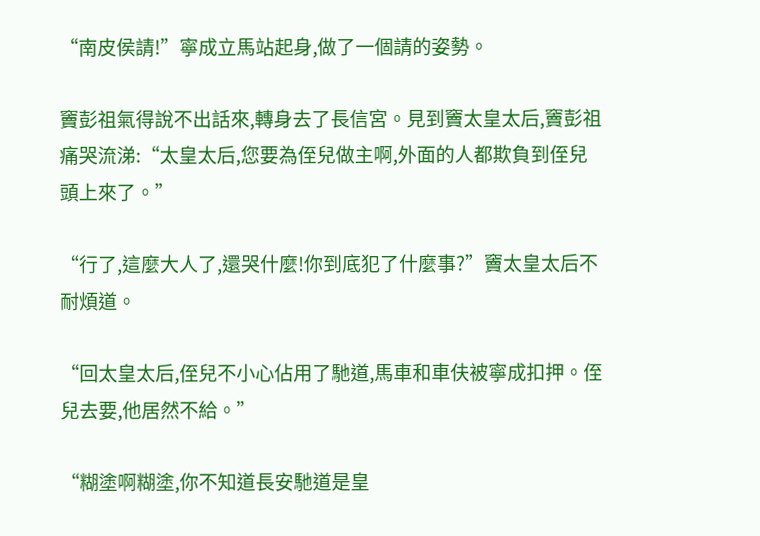“南皮侯請!”寧成立馬站起身,做了一個請的姿勢。

竇彭祖氣得說不出話來,轉身去了長信宮。見到竇太皇太后,竇彭祖痛哭流涕:“太皇太后,您要為侄兒做主啊,外面的人都欺負到侄兒頭上來了。”

“行了,這麼大人了,還哭什麼!你到底犯了什麼事?”竇太皇太后不耐煩道。

“回太皇太后,侄兒不小心佔用了馳道,馬車和車伕被寧成扣押。侄兒去要,他居然不給。”

“糊塗啊糊塗,你不知道長安馳道是皇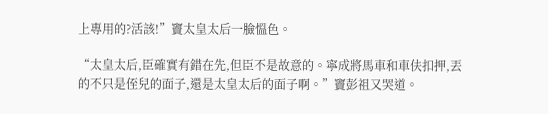上專用的?活該!”竇太皇太后一臉慍色。

“太皇太后,臣確實有錯在先,但臣不是故意的。寧成將馬車和車伕扣押,丟的不只是侄兒的面子,還是太皇太后的面子啊。”竇彭祖又哭道。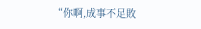“你啊,成事不足敗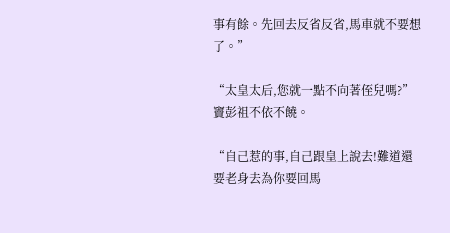事有餘。先回去反省反省,馬車就不要想了。”

“太皇太后,您就一點不向著侄兒嗎?”竇彭祖不依不饒。

“自己惹的事,自己跟皇上說去!難道還要老身去為你要回馬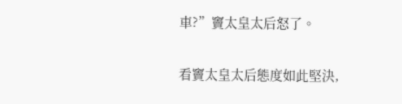車?”竇太皇太后怒了。

看竇太皇太后態度如此堅決,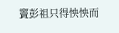竇彭祖只得怏怏而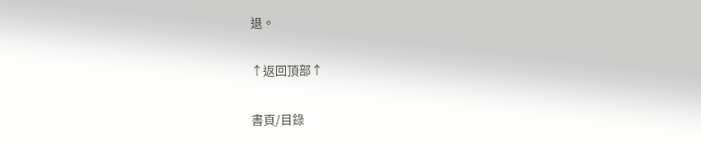退。

↑返回頂部↑

書頁/目錄